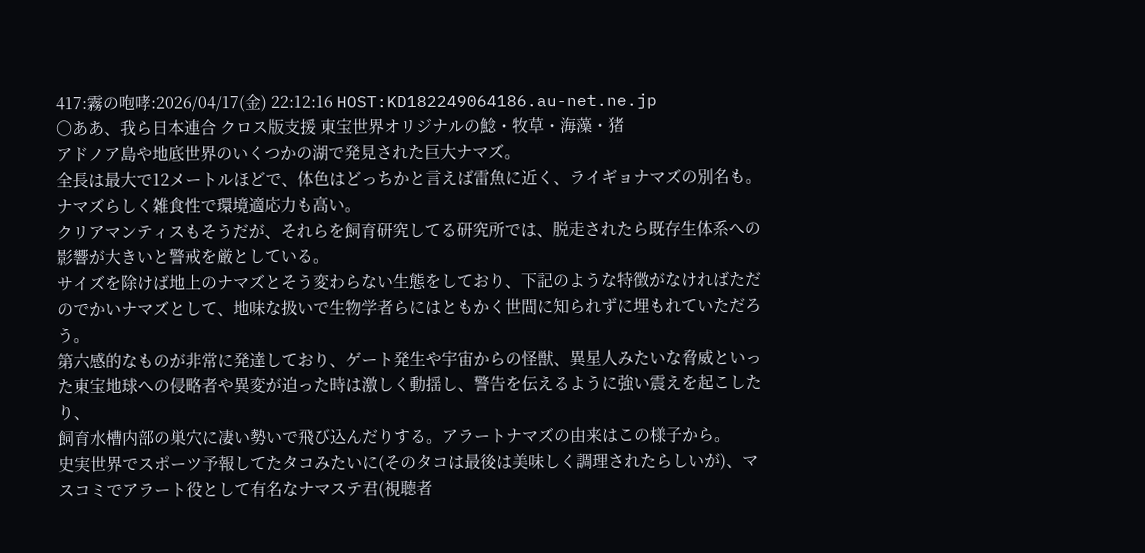417:霧の咆哮:2026/04/17(金) 22:12:16 HOST:KD182249064186.au-net.ne.jp
〇ああ、我ら日本連合 クロス版支援 東宝世界オリジナルの鯰・牧草・海藻・猪
アドノア島や地底世界のいくつかの湖で発見された巨大ナマズ。
全長は最大で12メートルほどで、体色はどっちかと言えば雷魚に近く、ライギョナマズの別名も。
ナマズらしく雑食性で環境適応力も高い。
クリアマンティスもそうだが、それらを飼育研究してる研究所では、脱走されたら既存生体系への影響が大きいと警戒を厳としている。
サイズを除けば地上のナマズとそう変わらない生態をしており、下記のような特徴がなければただのでかいナマズとして、地味な扱いで生物学者らにはともかく世間に知られずに埋もれていただろう。
第六感的なものが非常に発達しており、ゲート発生や宇宙からの怪獣、異星人みたいな脅威といった東宝地球への侵略者や異変が迫った時は激しく動揺し、警告を伝えるように強い震えを起こしたり、
飼育水槽内部の巣穴に凄い勢いで飛び込んだりする。アラートナマズの由来はこの様子から。
史実世界でスポーツ予報してたタコみたいに(そのタコは最後は美味しく調理されたらしいが)、マスコミでアラート役として有名なナマステ君(視聴者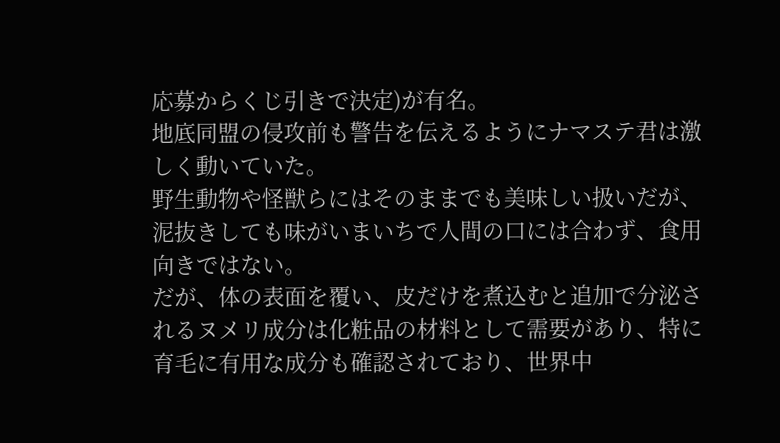応募からくじ引きで決定)が有名。
地底同盟の侵攻前も警告を伝えるようにナマステ君は激しく動いていた。
野生動物や怪獣らにはそのままでも美味しい扱いだが、泥抜きしても味がいまいちで人間の口には合わず、食用向きではない。
だが、体の表面を覆い、皮だけを煮込むと追加で分泌されるヌメリ成分は化粧品の材料として需要があり、特に育毛に有用な成分も確認されており、世界中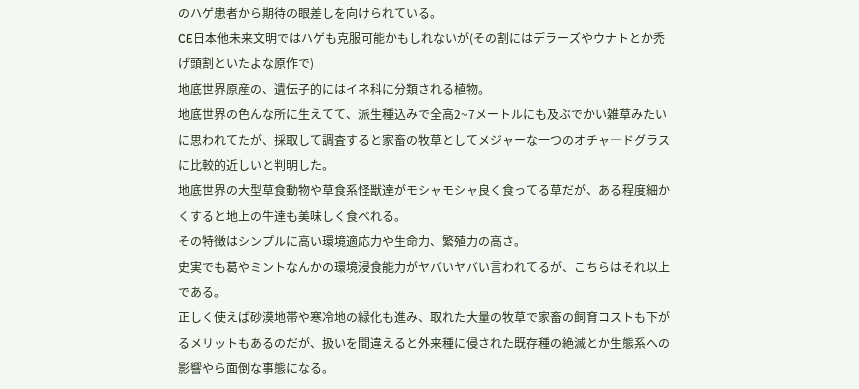のハゲ患者から期待の眼差しを向けられている。
CE日本他未来文明ではハゲも克服可能かもしれないが(その割にはデラーズやウナトとか禿げ頭割といたよな原作で)
地底世界原産の、遺伝子的にはイネ科に分類される植物。
地底世界の色んな所に生えてて、派生種込みで全高2~7メートルにも及ぶでかい雑草みたいに思われてたが、採取して調査すると家畜の牧草としてメジャーな一つのオチャ―ドグラスに比較的近しいと判明した。
地底世界の大型草食動物や草食系怪獣達がモシャモシャ良く食ってる草だが、ある程度細かくすると地上の牛達も美味しく食べれる。
その特徴はシンプルに高い環境適応力や生命力、繁殖力の高さ。
史実でも葛やミントなんかの環境浸食能力がヤバいヤバい言われてるが、こちらはそれ以上である。
正しく使えば砂漠地帯や寒冷地の緑化も進み、取れた大量の牧草で家畜の飼育コストも下がるメリットもあるのだが、扱いを間違えると外来種に侵された既存種の絶滅とか生態系への影響やら面倒な事態になる。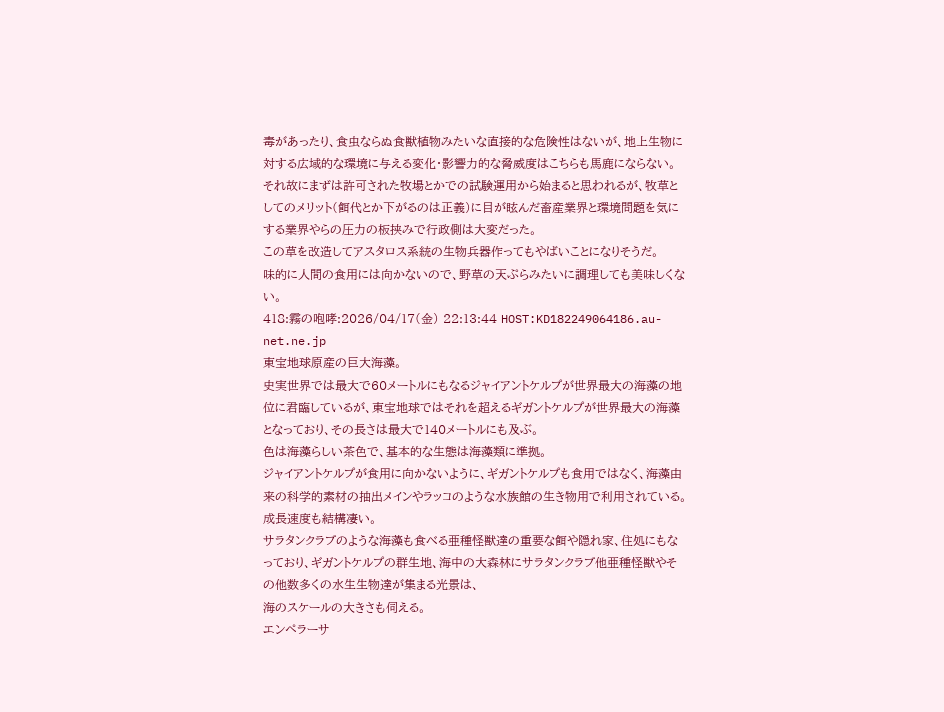毒があったり、食虫ならぬ食獣植物みたいな直接的な危険性はないが、地上生物に対する広域的な環境に与える変化・影響力的な脅威度はこちらも馬鹿にならない。
それ故にまずは許可された牧場とかでの試験運用から始まると思われるが、牧草としてのメリット(餌代とか下がるのは正義)に目が眩んだ畜産業界と環境問題を気にする業界やらの圧力の板挟みで行政側は大変だった。
この草を改造してアスタロス系統の生物兵器作ってもやばいことになりそうだ。
味的に人間の食用には向かないので、野草の天ぷらみたいに調理しても美味しくない。
418:霧の咆哮:2026/04/17(金) 22:13:44 HOST:KD182249064186.au-net.ne.jp
東宝地球原産の巨大海藻。
史実世界では最大で60メートルにもなるジャイアントケルプが世界最大の海藻の地位に君臨しているが、東宝地球ではそれを超えるギガントケルプが世界最大の海藻となっており、その長さは最大で140メートルにも及ぶ。
色は海藻らしい茶色で、基本的な生態は海藻類に準拠。
ジャイアントケルプが食用に向かないように、ギガントケルプも食用ではなく、海藻由来の科学的素材の抽出メインやラッコのような水族館の生き物用で利用されている。
成長速度も結構凄い。
サラタンクラブのような海藻も食べる亜種怪獣達の重要な餌や隠れ家、住処にもなっており、ギガントケルプの群生地、海中の大森林にサラタンクラブ他亜種怪獣やその他数多くの水生生物達が集まる光景は、
海のスケールの大きさも伺える。
エンペラーサ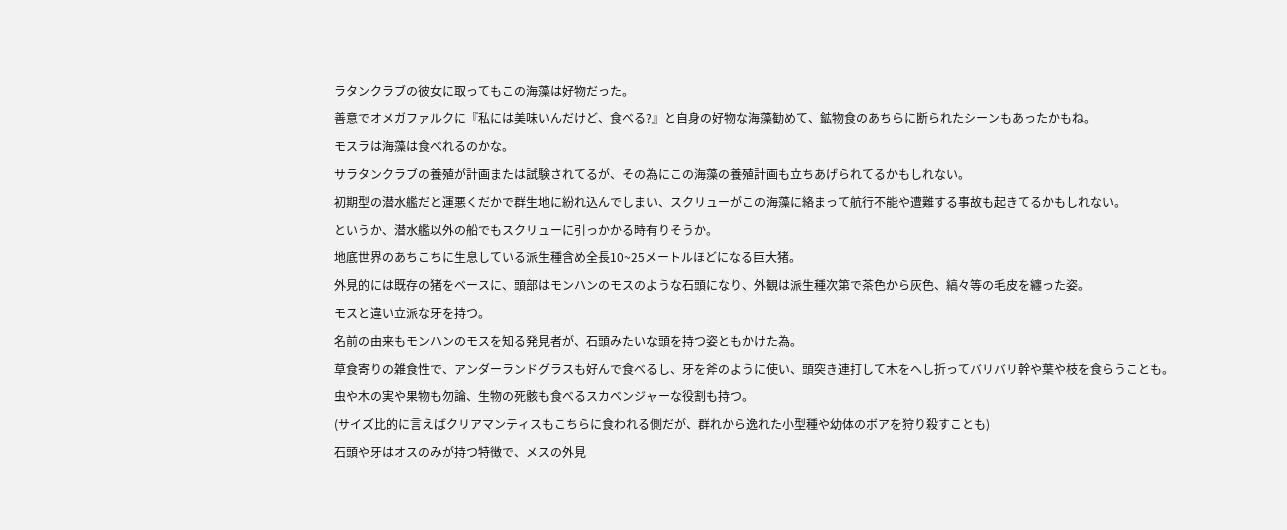ラタンクラブの彼女に取ってもこの海藻は好物だった。
善意でオメガファルクに『私には美味いんだけど、食べる?』と自身の好物な海藻勧めて、鉱物食のあちらに断られたシーンもあったかもね。
モスラは海藻は食べれるのかな。
サラタンクラブの養殖が計画または試験されてるが、その為にこの海藻の養殖計画も立ちあげられてるかもしれない。
初期型の潜水艦だと運悪くだかで群生地に紛れ込んでしまい、スクリューがこの海藻に絡まって航行不能や遭難する事故も起きてるかもしれない。
というか、潜水艦以外の船でもスクリューに引っかかる時有りそうか。
地底世界のあちこちに生息している派生種含め全長10~25メートルほどになる巨大猪。
外見的には既存の猪をベースに、頭部はモンハンのモスのような石頭になり、外観は派生種次第で茶色から灰色、縞々等の毛皮を纏った姿。
モスと違い立派な牙を持つ。
名前の由来もモンハンのモスを知る発見者が、石頭みたいな頭を持つ姿ともかけた為。
草食寄りの雑食性で、アンダーランドグラスも好んで食べるし、牙を斧のように使い、頭突き連打して木をへし折ってバリバリ幹や葉や枝を食らうことも。
虫や木の実や果物も勿論、生物の死骸も食べるスカベンジャーな役割も持つ。
(サイズ比的に言えばクリアマンティスもこちらに食われる側だが、群れから逸れた小型種や幼体のボアを狩り殺すことも)
石頭や牙はオスのみが持つ特徴で、メスの外見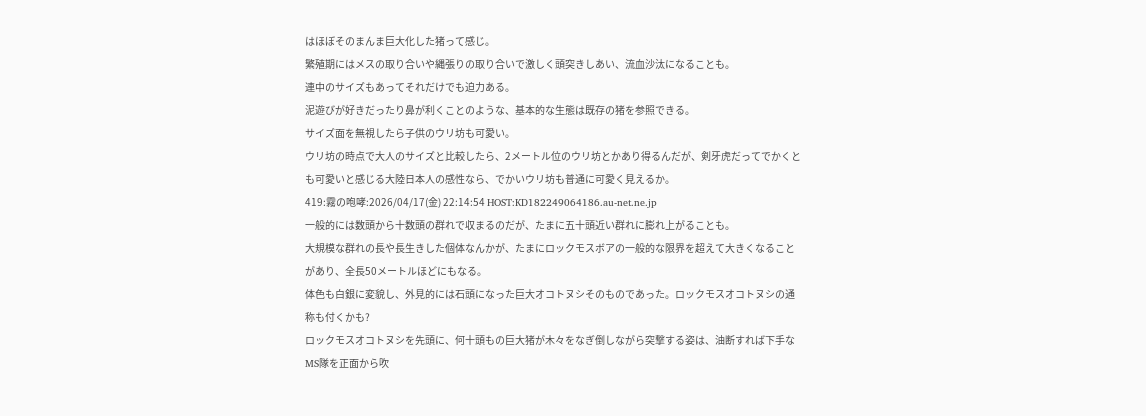はほぼそのまんま巨大化した猪って感じ。
繁殖期にはメスの取り合いや縄張りの取り合いで激しく頭突きしあい、流血沙汰になることも。
連中のサイズもあってそれだけでも迫力ある。
泥遊びが好きだったり鼻が利くことのような、基本的な生態は既存の猪を参照できる。
サイズ面を無視したら子供のウリ坊も可愛い。
ウリ坊の時点で大人のサイズと比較したら、2メートル位のウリ坊とかあり得るんだが、剣牙虎だってでかくとも可愛いと感じる大陸日本人の感性なら、でかいウリ坊も普通に可愛く見えるか。
419:霧の咆哮:2026/04/17(金) 22:14:54 HOST:KD182249064186.au-net.ne.jp
一般的には数頭から十数頭の群れで収まるのだが、たまに五十頭近い群れに膨れ上がることも。
大規模な群れの長や長生きした個体なんかが、たまにロックモスボアの一般的な限界を超えて大きくなることがあり、全長50メートルほどにもなる。
体色も白銀に変貌し、外見的には石頭になった巨大オコトヌシそのものであった。ロックモスオコトヌシの通称も付くかも?
ロックモスオコトヌシを先頭に、何十頭もの巨大猪が木々をなぎ倒しながら突撃する姿は、油断すれば下手なMS隊を正面から吹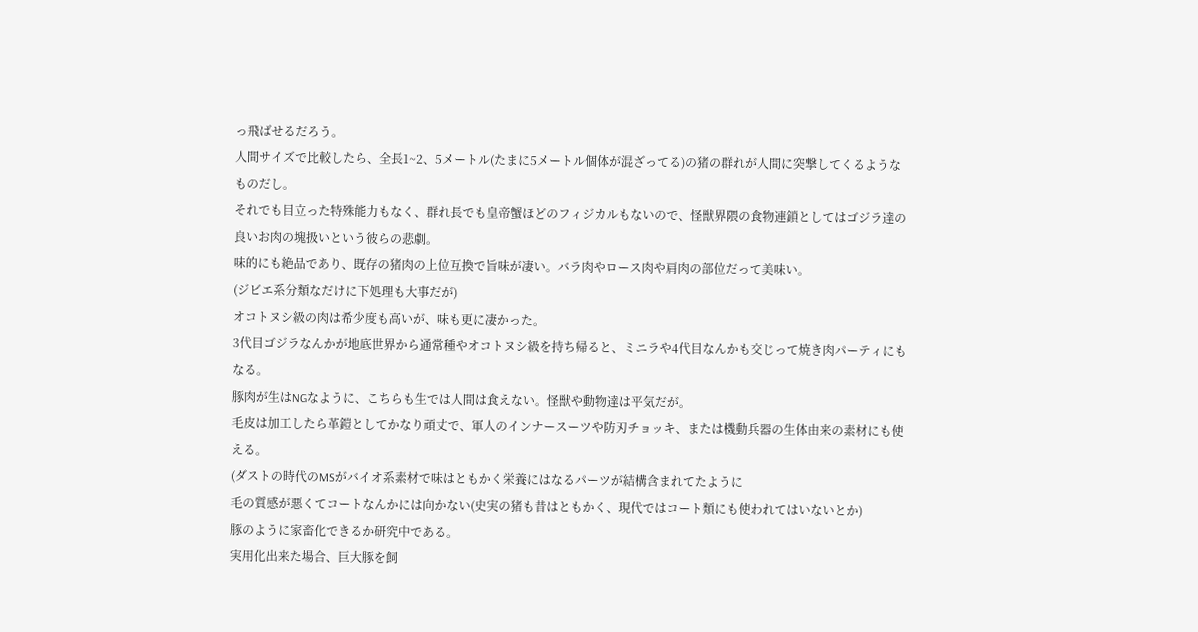っ飛ばせるだろう。
人間サイズで比較したら、全長1~2、5メートル(たまに5メートル個体が混ざってる)の猪の群れが人間に突撃してくるようなものだし。
それでも目立った特殊能力もなく、群れ長でも皇帝蟹ほどのフィジカルもないので、怪獣界隈の食物連鎖としてはゴジラ達の良いお肉の塊扱いという彼らの悲劇。
味的にも絶品であり、既存の猪肉の上位互換で旨味が凄い。バラ肉やロース肉や肩肉の部位だって美味い。
(ジビエ系分類なだけに下処理も大事だが)
オコトヌシ級の肉は希少度も高いが、味も更に凄かった。
3代目ゴジラなんかが地底世界から通常種やオコトヌシ級を持ち帰ると、ミニラや4代目なんかも交じって焼き肉パーティにもなる。
豚肉が生はNGなように、こちらも生では人間は食えない。怪獣や動物達は平気だが。
毛皮は加工したら革鎧としてかなり頑丈で、軍人のインナースーツや防刃チョッキ、または機動兵器の生体由来の素材にも使える。
(ダストの時代のMSがバイオ系素材で味はともかく栄養にはなるパーツが結構含まれてたように
毛の質感が悪くてコートなんかには向かない(史実の猪も昔はともかく、現代ではコート類にも使われてはいないとか)
豚のように家畜化できるか研究中である。
実用化出来た場合、巨大豚を飼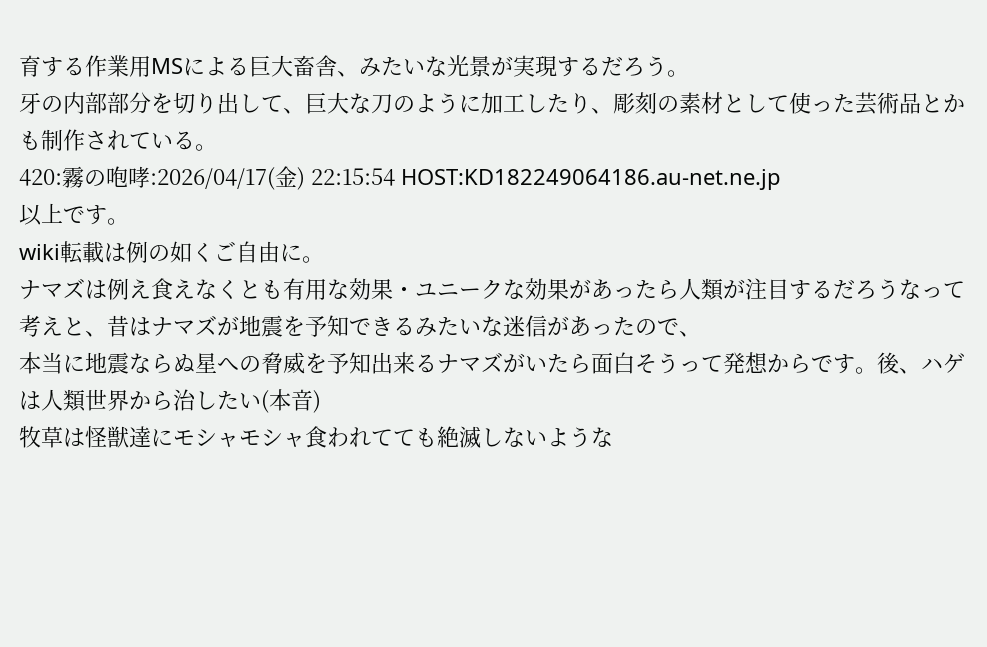育する作業用MSによる巨大畜舎、みたいな光景が実現するだろう。
牙の内部部分を切り出して、巨大な刀のように加工したり、彫刻の素材として使った芸術品とかも制作されている。
420:霧の咆哮:2026/04/17(金) 22:15:54 HOST:KD182249064186.au-net.ne.jp
以上です。
wiki転載は例の如くご自由に。
ナマズは例え食えなくとも有用な効果・ユニークな効果があったら人類が注目するだろうなって考えと、昔はナマズが地震を予知できるみたいな迷信があったので、
本当に地震ならぬ星への脅威を予知出来るナマズがいたら面白そうって発想からです。後、ハゲは人類世界から治したい(本音)
牧草は怪獣達にモシャモシャ食われてても絶滅しないような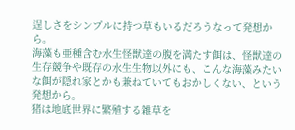逞しさをシンプルに持つ草もいるだろうなって発想から。
海藻も亜種含む水生怪獣達の腹を満たす餌は、怪獣達の生存競争や既存の水生生物以外にも、こんな海藻みたいな餌が隠れ家とかも兼ねていてもおかしくない、という発想から。
猪は地底世界に繁殖する雑草を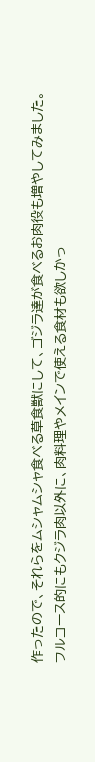作ったので、それらをムシャムシャ食べる草食獣にして、ゴジラ達が食べるお肉役も増やしてみました。
フルコース的にもクジラ肉以外に、肉料理やメインで使える食材も欲しかっ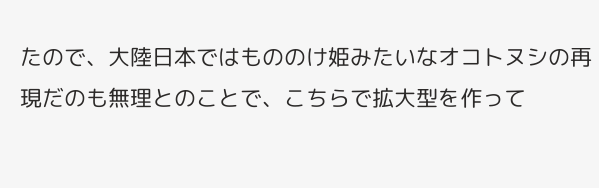たので、大陸日本ではもののけ姫みたいなオコトヌシの再現だのも無理とのことで、こちらで拡大型を作って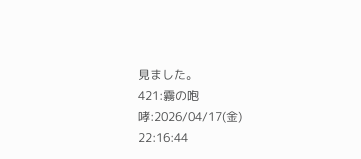見ました。
421:霧の咆哮:2026/04/17(金) 22:16:44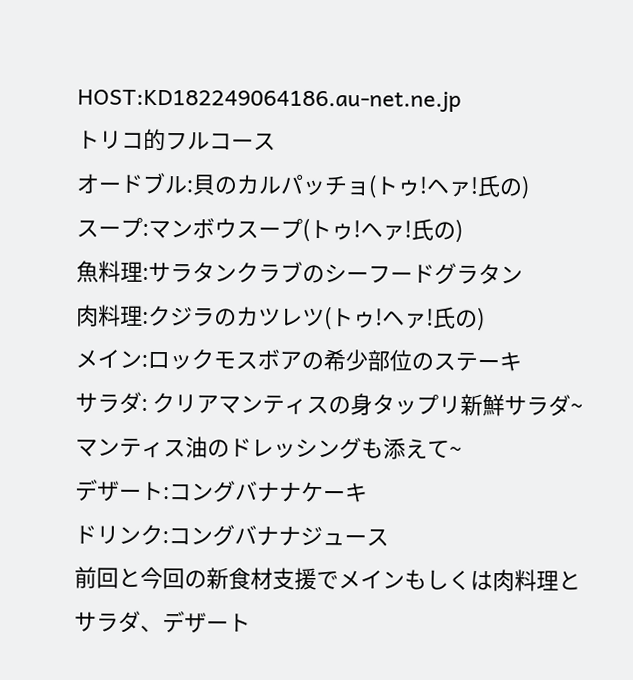HOST:KD182249064186.au-net.ne.jp
トリコ的フルコース
オードブル:貝のカルパッチョ(トゥ!ヘァ!氏の)
スープ:マンボウスープ(トゥ!ヘァ!氏の)
魚料理:サラタンクラブのシーフードグラタン
肉料理:クジラのカツレツ(トゥ!ヘァ!氏の)
メイン:ロックモスボアの希少部位のステーキ
サラダ: クリアマンティスの身タップリ新鮮サラダ~マンティス油のドレッシングも添えて~
デザート:コングバナナケーキ
ドリンク:コングバナナジュース
前回と今回の新食材支援でメインもしくは肉料理とサラダ、デザート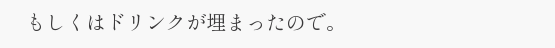もしくはドリンクが埋まったので。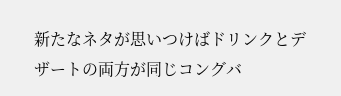新たなネタが思いつけばドリンクとデザートの両方が同じコングバ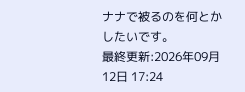ナナで被るのを何とかしたいです。
最終更新:2026年09月12日 17:24